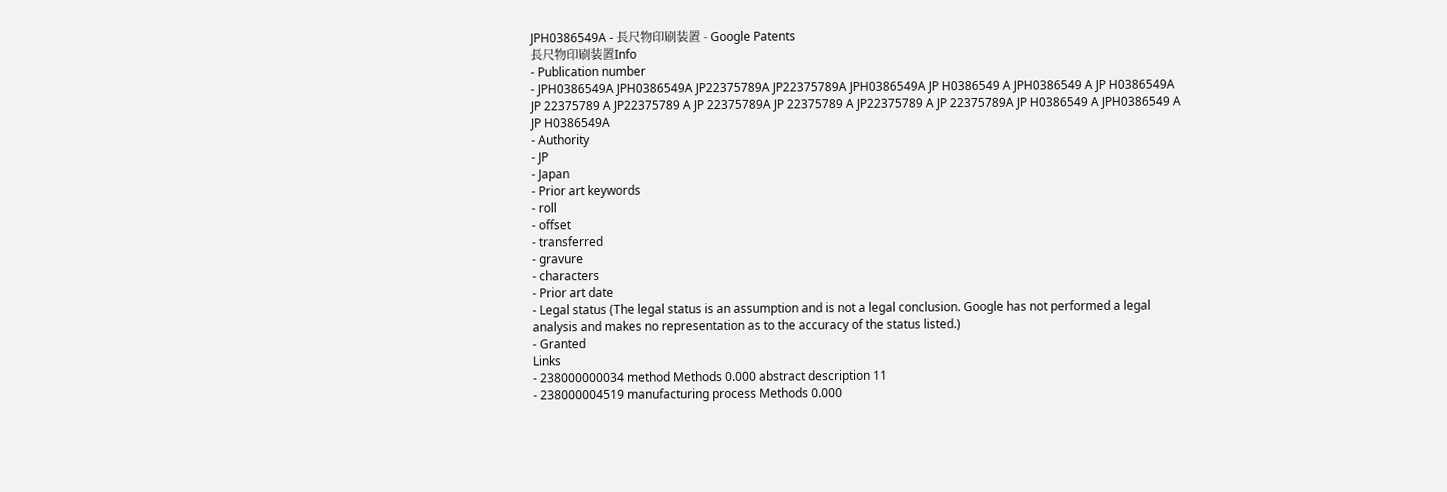JPH0386549A - 長尺物印刷装置 - Google Patents
長尺物印刷装置Info
- Publication number
- JPH0386549A JPH0386549A JP22375789A JP22375789A JPH0386549A JP H0386549 A JPH0386549 A JP H0386549A JP 22375789 A JP22375789 A JP 22375789A JP 22375789 A JP22375789 A JP 22375789A JP H0386549 A JPH0386549 A JP H0386549A
- Authority
- JP
- Japan
- Prior art keywords
- roll
- offset
- transferred
- gravure
- characters
- Prior art date
- Legal status (The legal status is an assumption and is not a legal conclusion. Google has not performed a legal analysis and makes no representation as to the accuracy of the status listed.)
- Granted
Links
- 238000000034 method Methods 0.000 abstract description 11
- 238000004519 manufacturing process Methods 0.000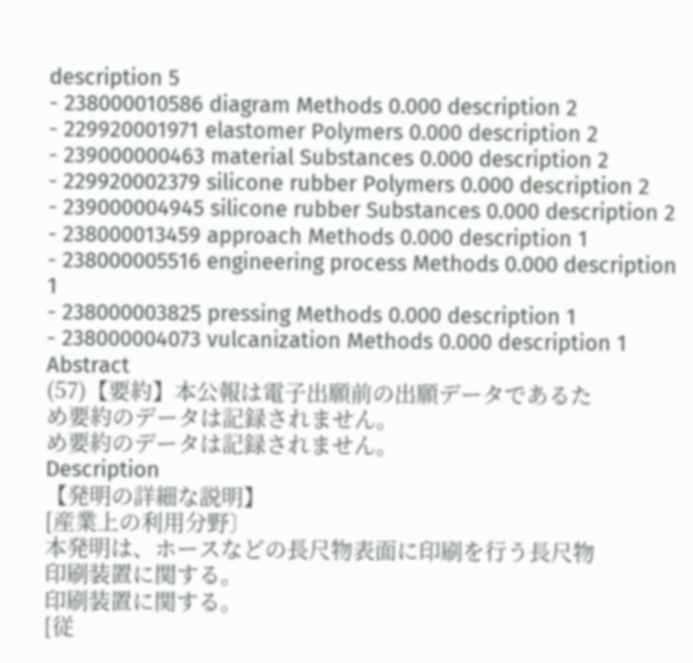description 5
- 238000010586 diagram Methods 0.000 description 2
- 229920001971 elastomer Polymers 0.000 description 2
- 239000000463 material Substances 0.000 description 2
- 229920002379 silicone rubber Polymers 0.000 description 2
- 239000004945 silicone rubber Substances 0.000 description 2
- 238000013459 approach Methods 0.000 description 1
- 238000005516 engineering process Methods 0.000 description 1
- 238000003825 pressing Methods 0.000 description 1
- 238000004073 vulcanization Methods 0.000 description 1
Abstract
(57)【要約】本公報は電子出願前の出願データであるた
め要約のデータは記録されません。
め要約のデータは記録されません。
Description
【発明の詳細な説明】
[産業上の利用分野〕
本発明は、ホースなどの長尺物表面に印刷を行う長尺物
印刷装置に関する。
印刷装置に関する。
[従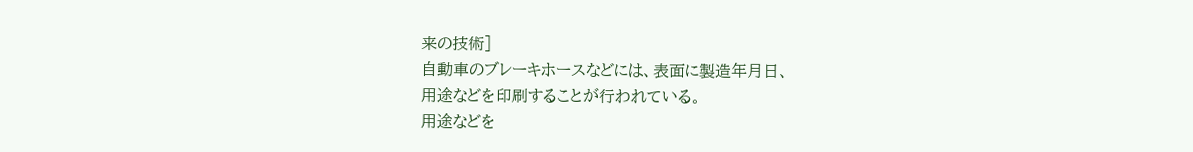来の技術]
自動車のブレーキホースなどには、表面に製造年月日、
用途などを印刷することが行われている。
用途などを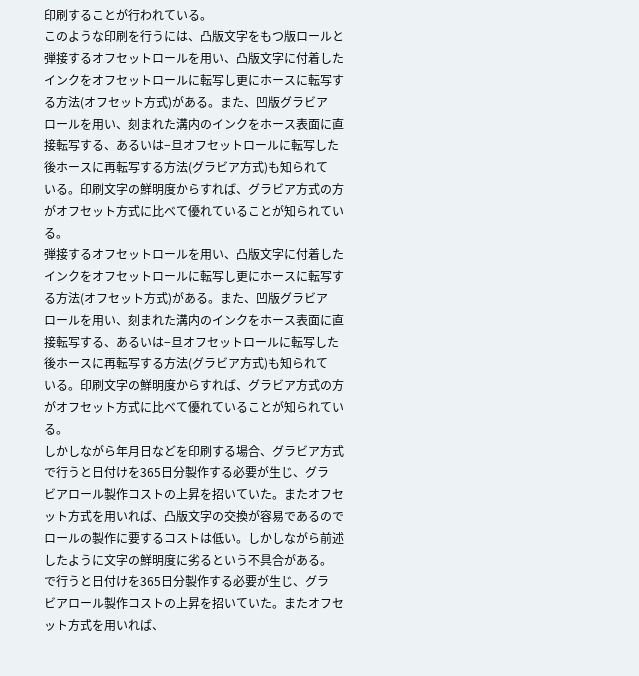印刷することが行われている。
このような印刷を行うには、凸版文字をもつ版ロールと
弾接するオフセットロールを用い、凸版文字に付着した
インクをオフセットロールに転写し更にホースに転写す
る方法(オフセット方式)がある。また、凹版グラビア
ロールを用い、刻まれた溝内のインクをホース表面に直
接転写する、あるいは−旦オフセットロールに転写した
後ホースに再転写する方法(グラビア方式)も知られて
いる。印刷文字の鮮明度からすれば、グラビア方式の方
がオフセット方式に比べて優れていることが知られてい
る。
弾接するオフセットロールを用い、凸版文字に付着した
インクをオフセットロールに転写し更にホースに転写す
る方法(オフセット方式)がある。また、凹版グラビア
ロールを用い、刻まれた溝内のインクをホース表面に直
接転写する、あるいは−旦オフセットロールに転写した
後ホースに再転写する方法(グラビア方式)も知られて
いる。印刷文字の鮮明度からすれば、グラビア方式の方
がオフセット方式に比べて優れていることが知られてい
る。
しかしながら年月日などを印刷する場合、グラビア方式
で行うと日付けを365日分製作する必要が生じ、グラ
ビアロール製作コストの上昇を招いていた。またオフセ
ット方式を用いれば、凸版文字の交換が容易であるので
ロールの製作に要するコストは低い。しかしながら前述
したように文字の鮮明度に劣るという不具合がある。
で行うと日付けを365日分製作する必要が生じ、グラ
ビアロール製作コストの上昇を招いていた。またオフセ
ット方式を用いれば、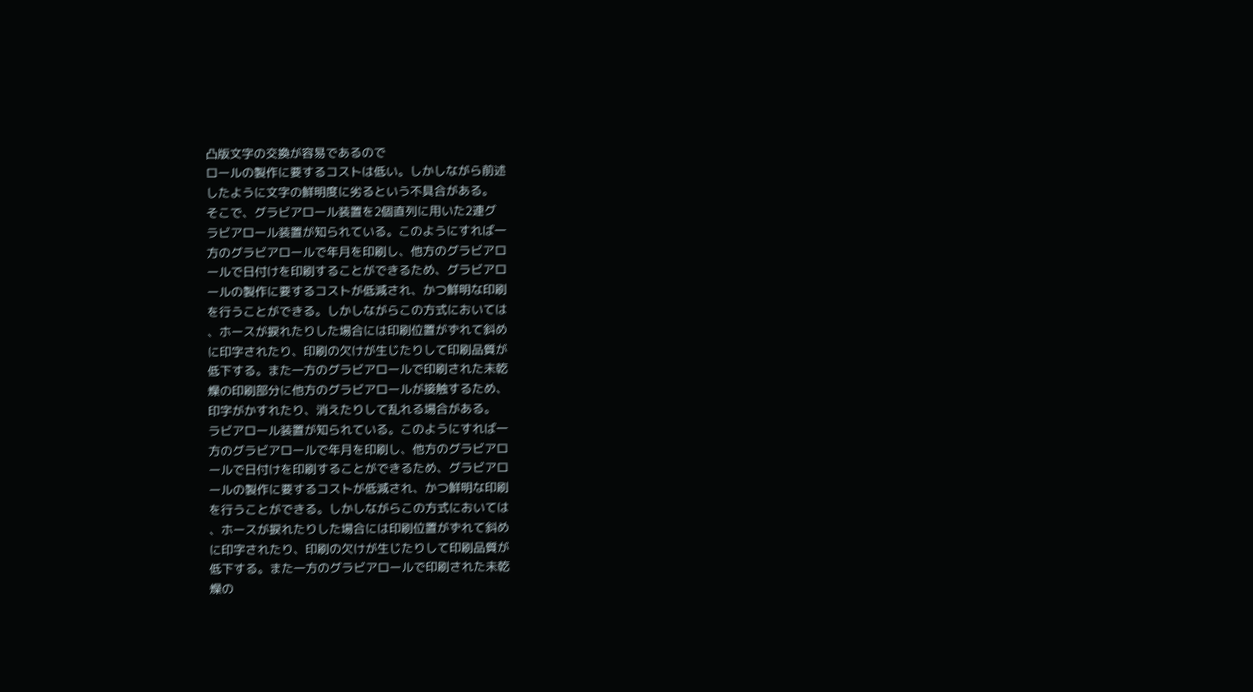凸版文字の交換が容易であるので
ロールの製作に要するコストは低い。しかしながら前述
したように文字の鮮明度に劣るという不具合がある。
そこで、グラビアロール装置を2個直列に用いた2連グ
ラビアロール装置が知られている。このようにすれば一
方のグラビアロールで年月を印刷し、他方のグラビアロ
ールで日付けを印刷することができるため、グラビアロ
ールの製作に要するコストが低減され、かつ鮮明な印刷
を行うことができる。しかしながらこの方式においては
、ホースが捩れたりした場合には印刷位置がずれて斜め
に印字されたり、印刷の欠けが生じたりして印刷品質が
低下する。また一方のグラビアロールで印刷された未乾
燥の印刷部分に他方のグラビアロールが接触するため、
印字がかすれたり、消えたりして乱れる場合がある。
ラビアロール装置が知られている。このようにすれば一
方のグラビアロールで年月を印刷し、他方のグラビアロ
ールで日付けを印刷することができるため、グラビアロ
ールの製作に要するコストが低減され、かつ鮮明な印刷
を行うことができる。しかしながらこの方式においては
、ホースが捩れたりした場合には印刷位置がずれて斜め
に印字されたり、印刷の欠けが生じたりして印刷品質が
低下する。また一方のグラビアロールで印刷された未乾
燥の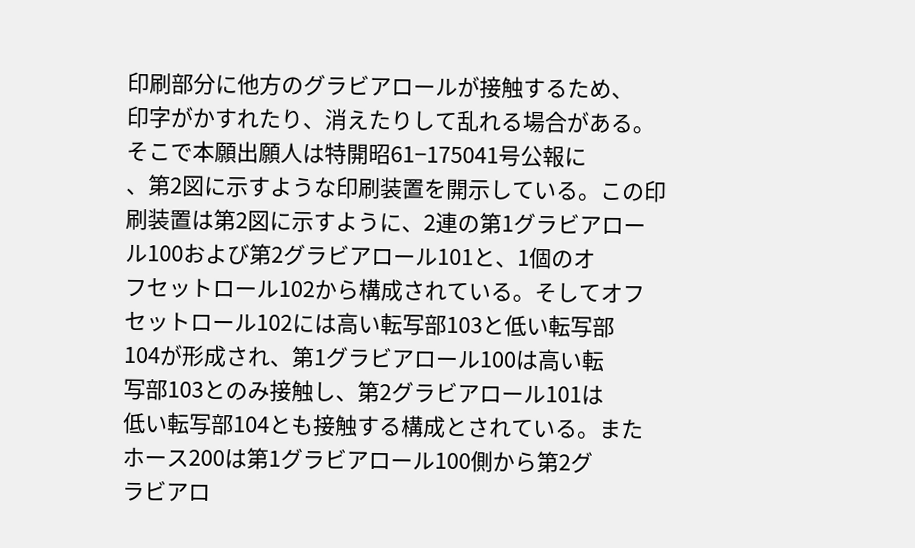印刷部分に他方のグラビアロールが接触するため、
印字がかすれたり、消えたりして乱れる場合がある。
そこで本願出願人は特開昭61−175041号公報に
、第2図に示すような印刷装置を開示している。この印
刷装置は第2図に示すように、2連の第1グラビアロー
ル100および第2グラビアロール101と、1個のオ
フセットロール102から構成されている。そしてオフ
セットロール102には高い転写部103と低い転写部
104が形成され、第1グラビアロール100は高い転
写部103とのみ接触し、第2グラビアロール101は
低い転写部104とも接触する構成とされている。また
ホース200は第1グラビアロール100側から第2グ
ラビアロ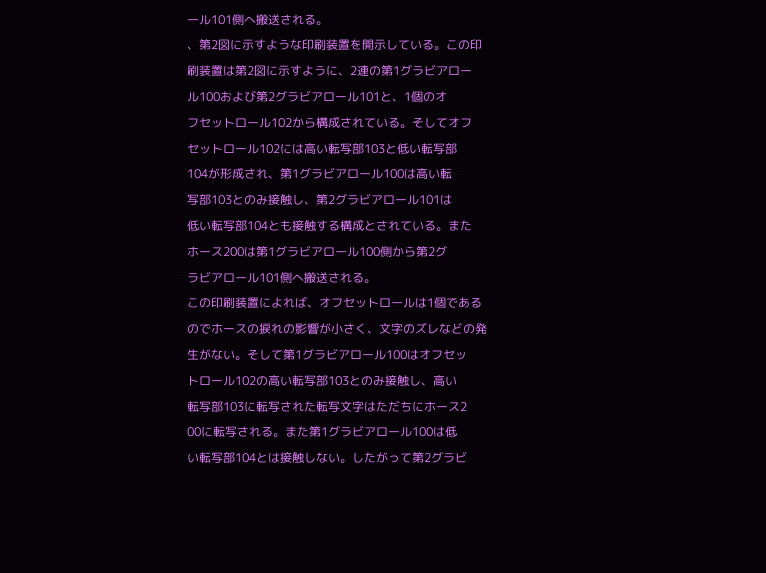ール101側へ搬送される。
、第2図に示すような印刷装置を開示している。この印
刷装置は第2図に示すように、2連の第1グラビアロー
ル100および第2グラビアロール101と、1個のオ
フセットロール102から構成されている。そしてオフ
セットロール102には高い転写部103と低い転写部
104が形成され、第1グラビアロール100は高い転
写部103とのみ接触し、第2グラビアロール101は
低い転写部104とも接触する構成とされている。また
ホース200は第1グラビアロール100側から第2グ
ラビアロール101側へ搬送される。
この印刷装置によれば、オフセットロールは1個である
のでホースの捩れの影響が小さく、文字のズレなどの発
生がない。そして第1グラビアロール100はオフセッ
トロール102の高い転写部103とのみ接触し、高い
転写部103に転写された転写文字はただちにホース2
00に転写される。また第1グラビアロール100は低
い転写部104とは接触しない。したがって第2グラビ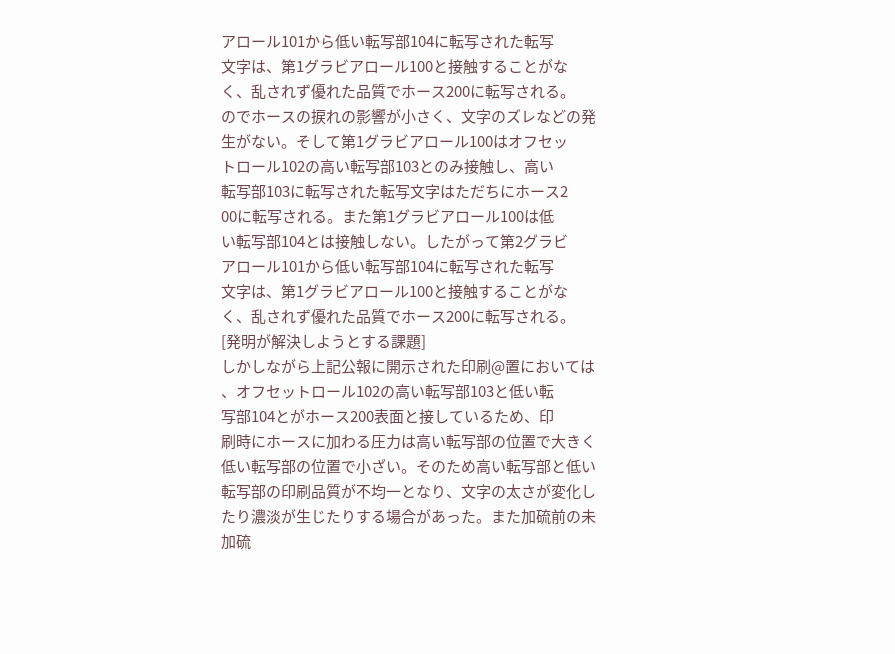アロール101から低い転写部104に転写された転写
文字は、第1グラビアロール100と接触することがな
く、乱されず優れた品質でホース200に転写される。
のでホースの捩れの影響が小さく、文字のズレなどの発
生がない。そして第1グラビアロール100はオフセッ
トロール102の高い転写部103とのみ接触し、高い
転写部103に転写された転写文字はただちにホース2
00に転写される。また第1グラビアロール100は低
い転写部104とは接触しない。したがって第2グラビ
アロール101から低い転写部104に転写された転写
文字は、第1グラビアロール100と接触することがな
く、乱されず優れた品質でホース200に転写される。
[発明が解決しようとする課題]
しかしながら上記公報に開示された印刷@置においては
、オフセットロール102の高い転写部103と低い転
写部104とがホース200表面と接しているため、印
刷時にホースに加わる圧力は高い転写部の位置で大きく
低い転写部の位置で小ざい。そのため高い転写部と低い
転写部の印刷品質が不均一となり、文字の太さが変化し
たり濃淡が生じたりする場合があった。また加硫前の未
加硫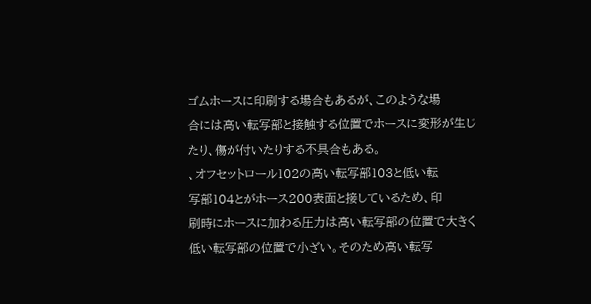ゴムホースに印刷する場合もあるが、このような場
合には高い転写部と接触する位置でホースに変形が生じ
たり、傷が付いたりする不具合もある。
、オフセットロール102の高い転写部103と低い転
写部104とがホース200表面と接しているため、印
刷時にホースに加わる圧力は高い転写部の位置で大きく
低い転写部の位置で小ざい。そのため高い転写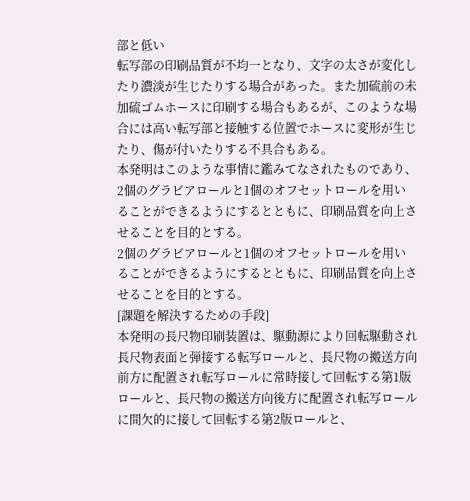部と低い
転写部の印刷品質が不均一となり、文字の太さが変化し
たり濃淡が生じたりする場合があった。また加硫前の未
加硫ゴムホースに印刷する場合もあるが、このような場
合には高い転写部と接触する位置でホースに変形が生じ
たり、傷が付いたりする不具合もある。
本発明はこのような事情に鑑みてなされたものであり、
2個のグラビアロールと1個のオフセットロールを用い
ることができるようにするとともに、印刷品質を向上さ
せることを目的とする。
2個のグラビアロールと1個のオフセットロールを用い
ることができるようにするとともに、印刷品質を向上さ
せることを目的とする。
[課題を解決するための手段]
本発明の長尺物印刷装置は、駆動源により回転駆動され
長尺物表面と弾接する転写ロールと、長尺物の搬送方向
前方に配置され転写ロールに常時接して回転する第1版
ロールと、長尺物の搬送方向後方に配置され転写ロール
に間欠的に接して回転する第2版ロールと、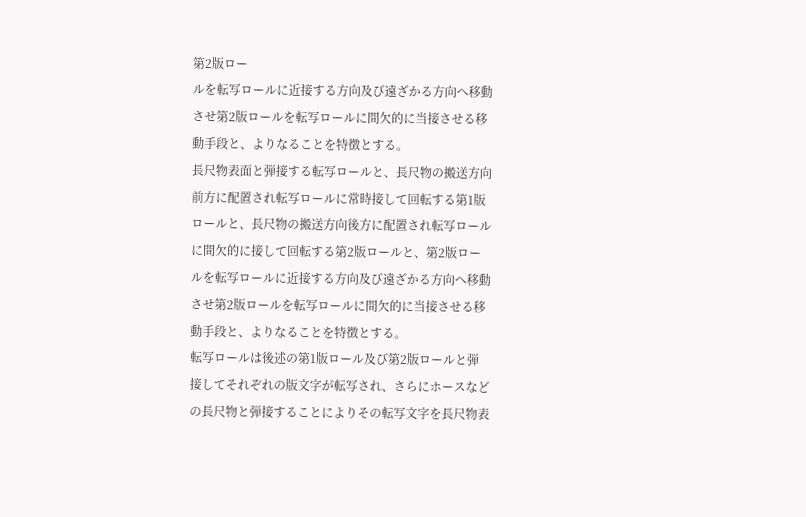第2版ロー
ルを転写ロールに近接する方向及び遠ざかる方向へ移動
させ第2版ロールを転写ロールに間欠的に当接させる移
動手段と、よりなることを特徴とする。
長尺物表面と弾接する転写ロールと、長尺物の搬送方向
前方に配置され転写ロールに常時接して回転する第1版
ロールと、長尺物の搬送方向後方に配置され転写ロール
に間欠的に接して回転する第2版ロールと、第2版ロー
ルを転写ロールに近接する方向及び遠ざかる方向へ移動
させ第2版ロールを転写ロールに間欠的に当接させる移
動手段と、よりなることを特徴とする。
転写ロールは後述の第1版ロール及び第2版ロールと弾
接してそれぞれの版文字が転写され、さらにホースなど
の長尺物と弾接することによりその転写文字を長尺物表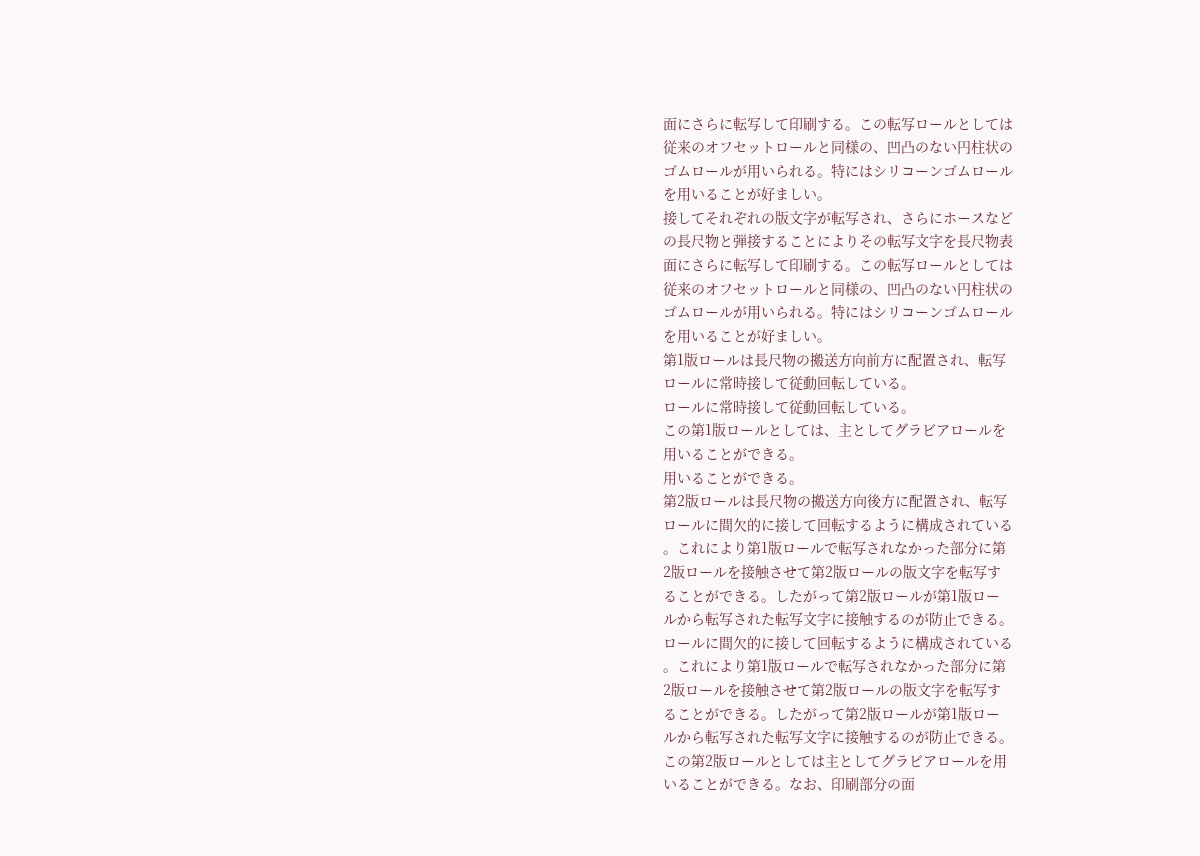面にさらに転写して印刷する。この転写ロールとしては
従来のオフセットロールと同様の、凹凸のない円柱状の
ゴムロールが用いられる。特にはシリコーンゴムロール
を用いることが好ましい。
接してそれぞれの版文字が転写され、さらにホースなど
の長尺物と弾接することによりその転写文字を長尺物表
面にさらに転写して印刷する。この転写ロールとしては
従来のオフセットロールと同様の、凹凸のない円柱状の
ゴムロールが用いられる。特にはシリコーンゴムロール
を用いることが好ましい。
第1版ロールは長尺物の搬送方向前方に配置され、転写
ロールに常時接して従動回転している。
ロールに常時接して従動回転している。
この第1版ロールとしては、主としてグラビアロールを
用いることができる。
用いることができる。
第2版ロールは長尺物の搬送方向後方に配置され、転写
ロールに間欠的に接して回転するように構成されている
。これにより第1版ロールで転写されなかった部分に第
2版ロールを接触させて第2版ロールの版文字を転写す
ることができる。したがって第2版ロールが第1版ロー
ルから転写された転写文字に接触するのが防止できる。
ロールに間欠的に接して回転するように構成されている
。これにより第1版ロールで転写されなかった部分に第
2版ロールを接触させて第2版ロールの版文字を転写す
ることができる。したがって第2版ロールが第1版ロー
ルから転写された転写文字に接触するのが防止できる。
この第2版ロールとしては主としてグラビアロールを用
いることができる。なお、印刷部分の面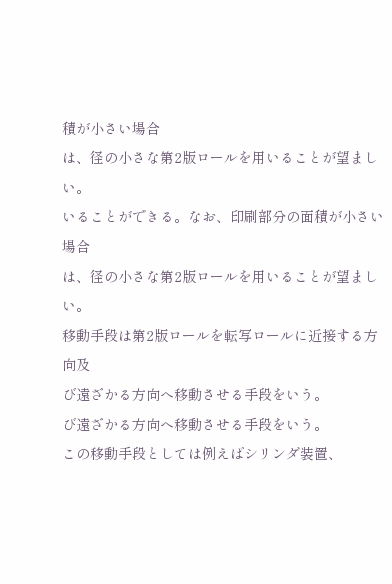積が小さい場合
は、径の小さな第2版ロールを用いることが望ましい。
いることができる。なお、印刷部分の面積が小さい場合
は、径の小さな第2版ロールを用いることが望ましい。
移動手段は第2版ロールを転写ロールに近接する方向及
び遠ざかる方向へ移動させる手段をいう。
び遠ざかる方向へ移動させる手段をいう。
この移動手段としては例えばシリンダ装置、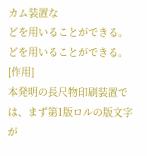カム装置な
どを用いることができる。
どを用いることができる。
[作用]
本発明の長尺物印刷装置では、まず第1版ロルの版文字
が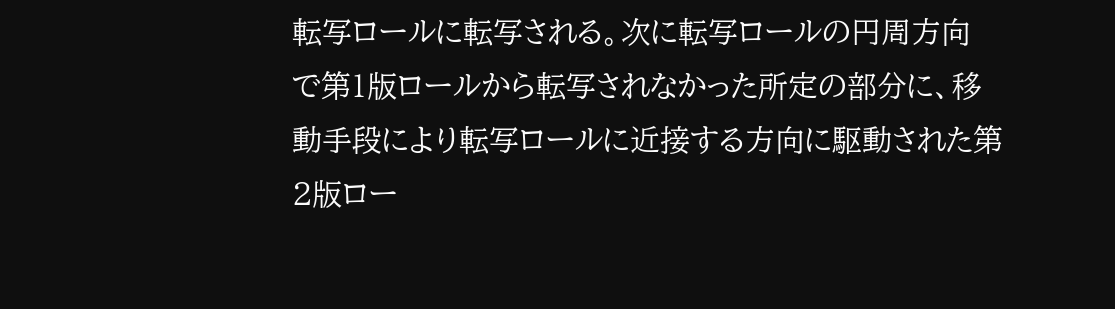転写ロールに転写される。次に転写ロールの円周方向
で第1版ロールから転写されなかった所定の部分に、移
動手段により転写ロールに近接する方向に駆動された第
2版ロー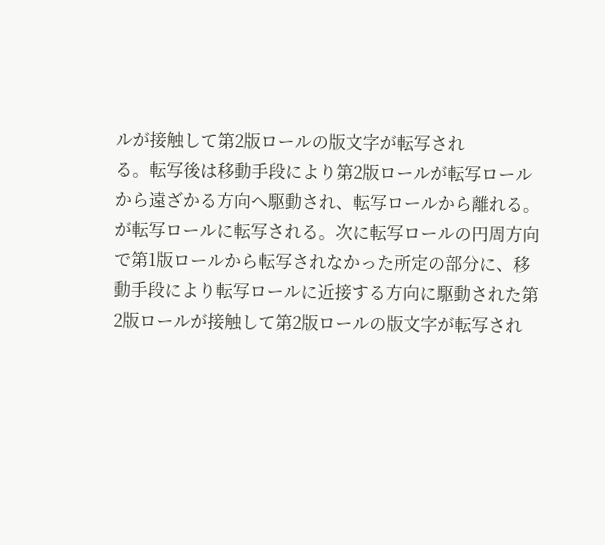ルが接触して第2版ロールの版文字が転写され
る。転写後は移動手段により第2版ロールが転写ロール
から遠ざかる方向へ駆動され、転写ロールから離れる。
が転写ロールに転写される。次に転写ロールの円周方向
で第1版ロールから転写されなかった所定の部分に、移
動手段により転写ロールに近接する方向に駆動された第
2版ロールが接触して第2版ロールの版文字が転写され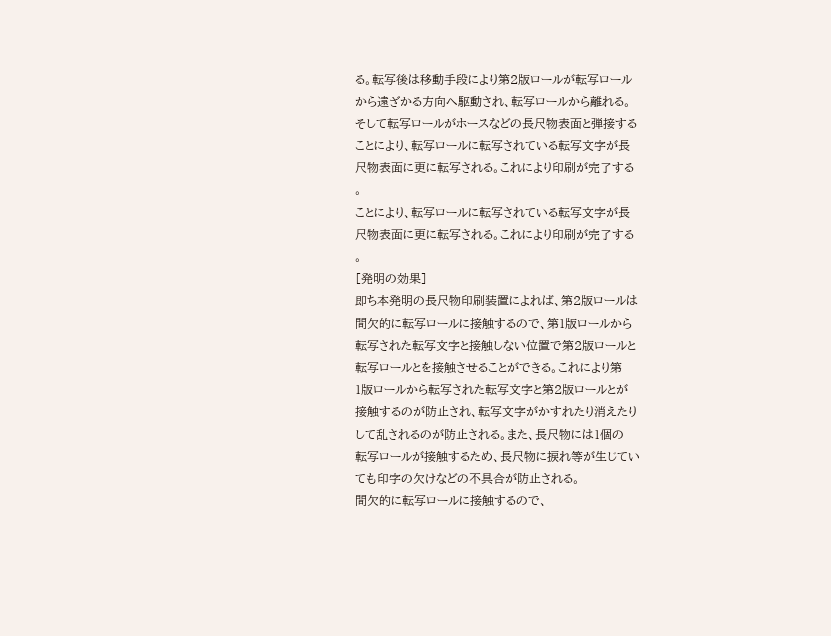る。転写後は移動手段により第2版ロールが転写ロール
から遠ざかる方向へ駆動され、転写ロールから離れる。
そして転写ロールがホースなどの長尺物表面と弾接する
ことにより、転写ロールに転写されている転写文字が長
尺物表面に更に転写される。これにより印刷が完了する
。
ことにより、転写ロールに転写されている転写文字が長
尺物表面に更に転写される。これにより印刷が完了する
。
[発明の効果]
即ち本発明の長尺物印刷装置によれば、第2版ロールは
間欠的に転写ロールに接触するので、第1版ロールから
転写された転写文字と接触しない位置で第2版ロールと
転写ロールとを接触させることができる。これにより第
1版ロールから転写された転写文字と第2版ロールとが
接触するのが防止され、転写文字がかすれたり消えたり
して乱されるのが防止される。また、長尺物には1個の
転写ロールが接触するため、長尺物に捩れ等が生じてい
ても印字の欠けなどの不具合が防止される。
間欠的に転写ロールに接触するので、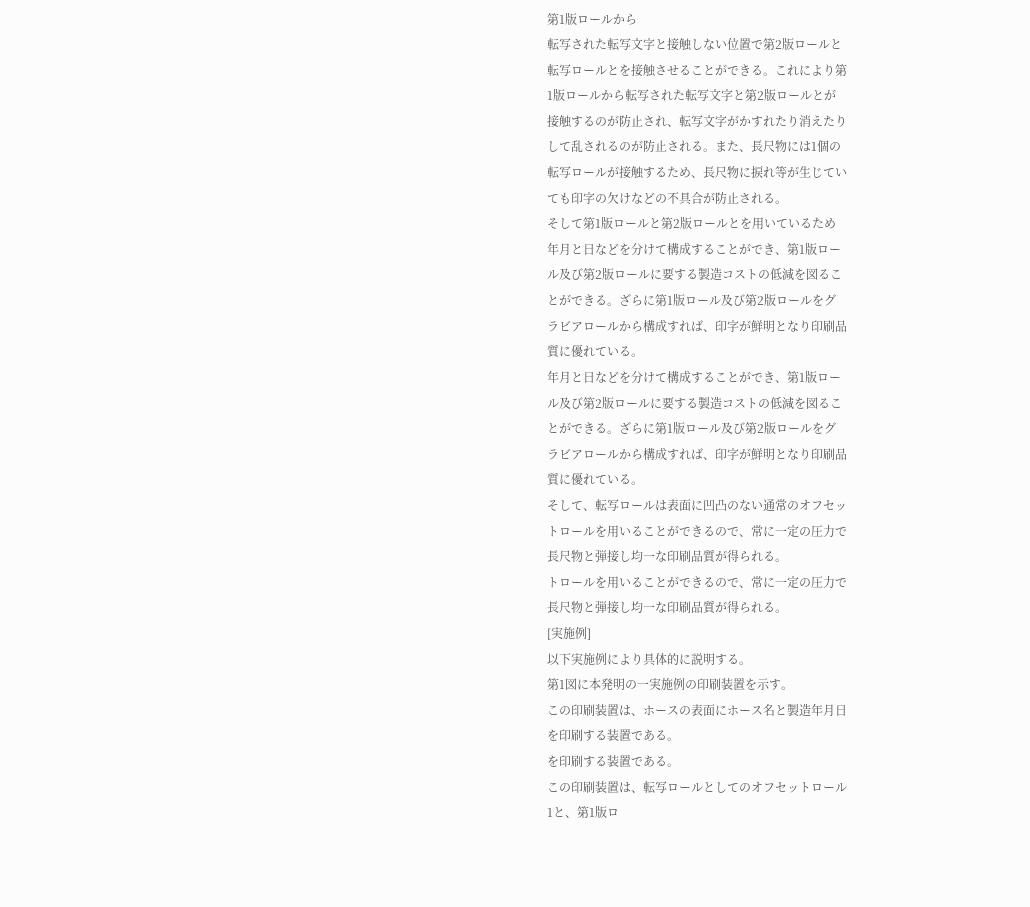第1版ロールから
転写された転写文字と接触しない位置で第2版ロールと
転写ロールとを接触させることができる。これにより第
1版ロールから転写された転写文字と第2版ロールとが
接触するのが防止され、転写文字がかすれたり消えたり
して乱されるのが防止される。また、長尺物には1個の
転写ロールが接触するため、長尺物に捩れ等が生じてい
ても印字の欠けなどの不具合が防止される。
そして第1版ロールと第2版ロールとを用いているため
年月と日などを分けて構成することができ、第1版ロー
ル及び第2版ロールに要する製造コストの低減を図るこ
とができる。ざらに第1版ロール及び第2版ロールをグ
ラビアロールから構成すれば、印字が鮮明となり印刷品
質に優れている。
年月と日などを分けて構成することができ、第1版ロー
ル及び第2版ロールに要する製造コストの低減を図るこ
とができる。ざらに第1版ロール及び第2版ロールをグ
ラビアロールから構成すれば、印字が鮮明となり印刷品
質に優れている。
そして、転写ロールは表面に凹凸のない通常のオフセッ
トロールを用いることができるので、常に一定の圧力で
長尺物と弾接し均一な印刷品質が得られる。
トロールを用いることができるので、常に一定の圧力で
長尺物と弾接し均一な印刷品質が得られる。
[実施例]
以下実施例により具体的に説明する。
第1図に本発明の一実施例の印刷装置を示す。
この印刷装置は、ホースの表面にホース名と製造年月日
を印刷する装置である。
を印刷する装置である。
この印刷装置は、転写ロールとしてのオフセットロール
1と、第1版ロ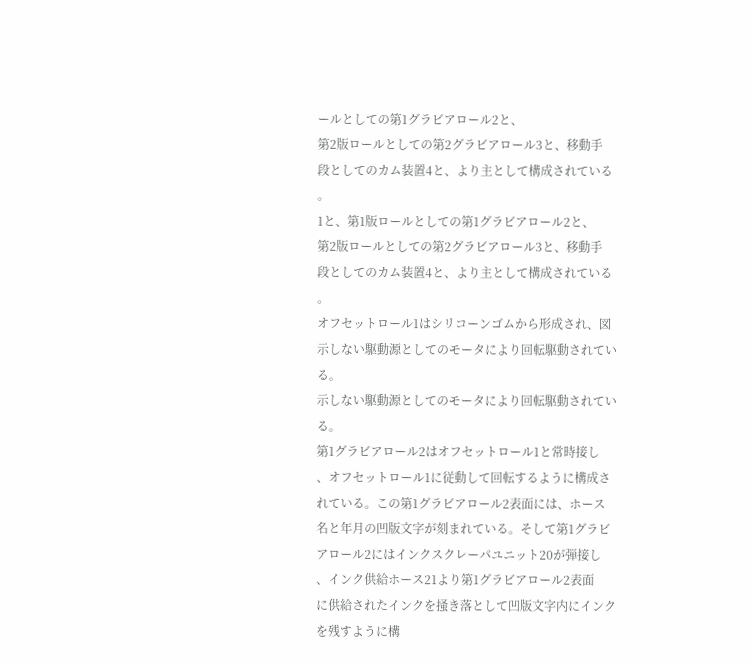ールとしての第1グラビアロール2と、
第2版ロールとしての第2グラビアロール3と、移動手
段としてのカム装置4と、より主として構成されている
。
1と、第1版ロールとしての第1グラビアロール2と、
第2版ロールとしての第2グラビアロール3と、移動手
段としてのカム装置4と、より主として構成されている
。
オフセットロール1はシリコーンゴムから形成され、図
示しない駆動源としてのモータにより回転駆動されてい
る。
示しない駆動源としてのモータにより回転駆動されてい
る。
第1グラビアロール2はオフセットロール1と常時接し
、オフセットロール1に従動して回転するように構成さ
れている。この第1グラビアロール2表面には、ホース
名と年月の凹版文字が刻まれている。そして第1グラビ
アロール2にはインクスクレーパユニット20が弾接し
、インク供給ホース21より第1グラビアロール2表面
に供給されたインクを掻き落として凹版文字内にインク
を残すように構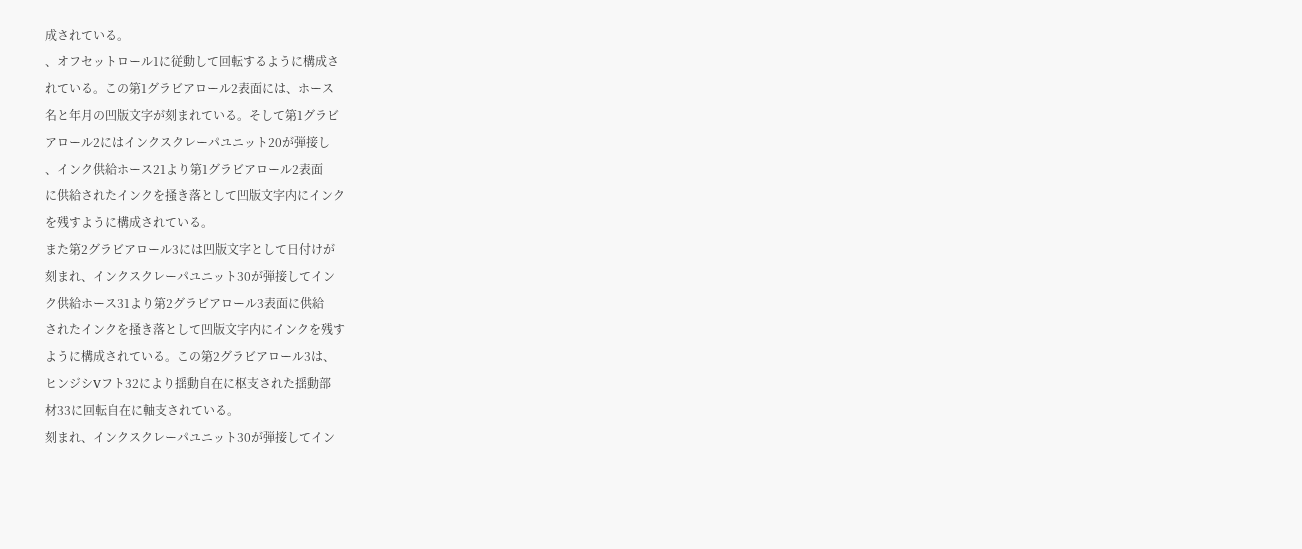成されている。
、オフセットロール1に従動して回転するように構成さ
れている。この第1グラビアロール2表面には、ホース
名と年月の凹版文字が刻まれている。そして第1グラビ
アロール2にはインクスクレーパユニット20が弾接し
、インク供給ホース21より第1グラビアロール2表面
に供給されたインクを掻き落として凹版文字内にインク
を残すように構成されている。
また第2グラビアロール3には凹版文字として日付けが
刻まれ、インクスクレーパユニット30が弾接してイン
ク供給ホース31より第2グラビアロール3表面に供給
されたインクを掻き落として凹版文字内にインクを残す
ように構成されている。この第2グラビアロール3は、
ヒンジシVフト32により揺動自在に枢支された揺動部
材33に回転自在に軸支されている。
刻まれ、インクスクレーパユニット30が弾接してイン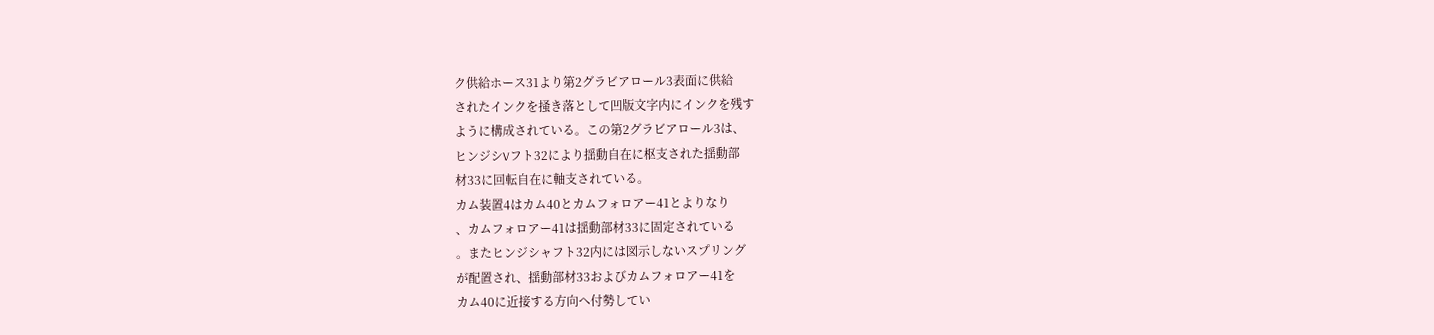ク供給ホース31より第2グラビアロール3表面に供給
されたインクを掻き落として凹版文字内にインクを残す
ように構成されている。この第2グラビアロール3は、
ヒンジシVフト32により揺動自在に枢支された揺動部
材33に回転自在に軸支されている。
カム装置4はカム40とカムフォロアー41とよりなり
、カムフォロアー41は揺動部材33に固定されている
。またヒンジシャフト32内には図示しないスプリング
が配置され、揺動部材33およびカムフォロアー41を
カム40に近接する方向へ付勢してい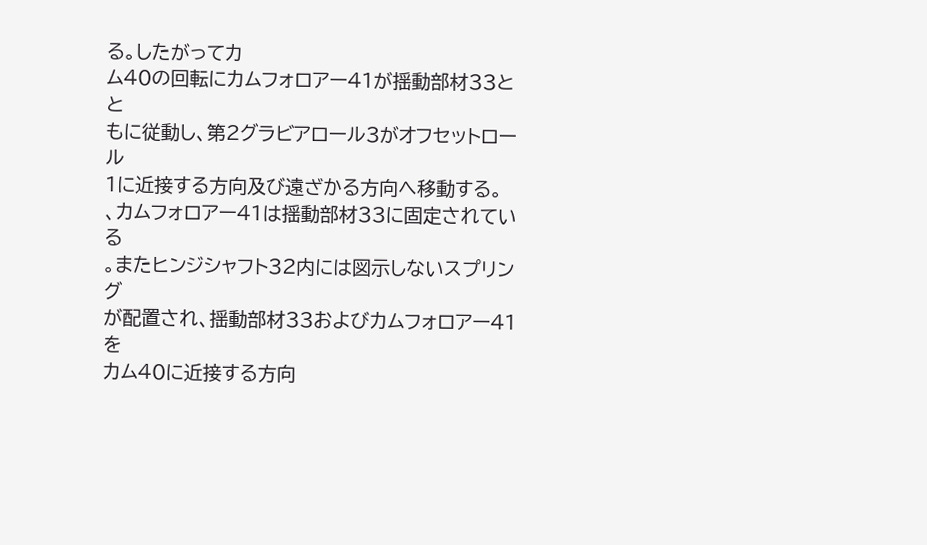る。したがってカ
ム40の回転にカムフォロアー41が揺動部材33とと
もに従動し、第2グラビアロール3がオフセットロール
1に近接する方向及び遠ざかる方向へ移動する。
、カムフォロアー41は揺動部材33に固定されている
。またヒンジシャフト32内には図示しないスプリング
が配置され、揺動部材33およびカムフォロアー41を
カム40に近接する方向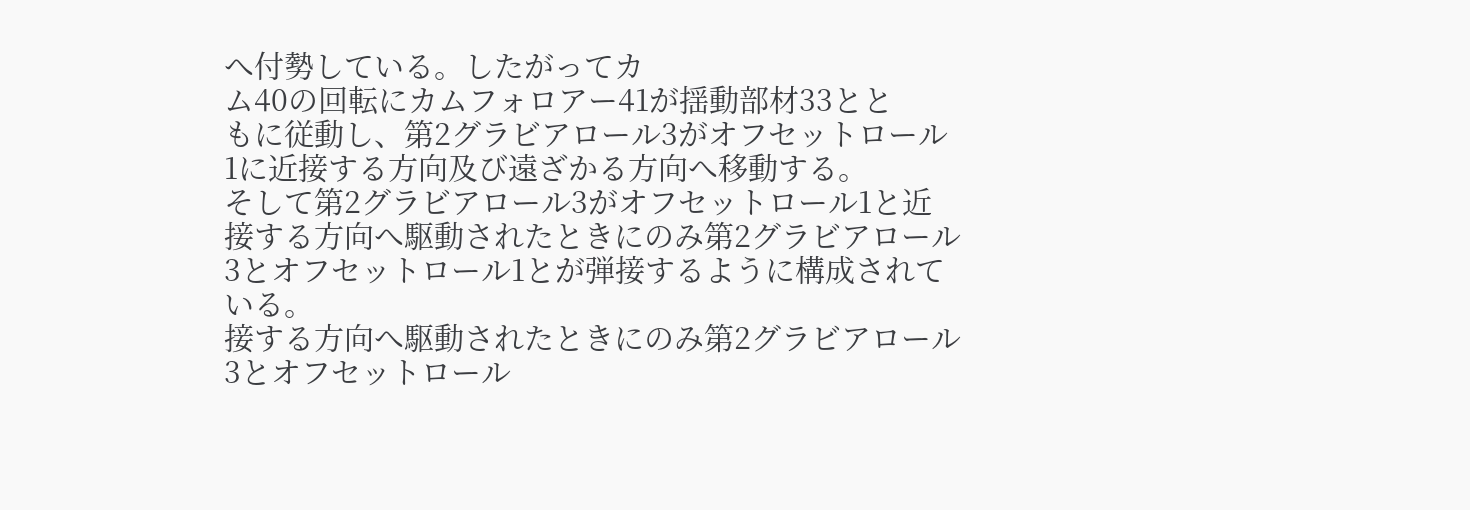へ付勢している。したがってカ
ム40の回転にカムフォロアー41が揺動部材33とと
もに従動し、第2グラビアロール3がオフセットロール
1に近接する方向及び遠ざかる方向へ移動する。
そして第2グラビアロール3がオフセットロール1と近
接する方向へ駆動されたときにのみ第2グラビアロール
3とオフセットロール1とが弾接するように構成されて
いる。
接する方向へ駆動されたときにのみ第2グラビアロール
3とオフセットロール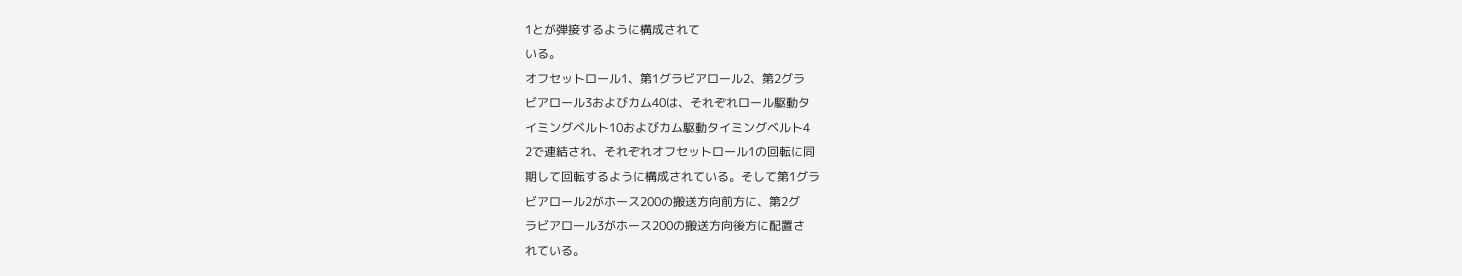1とが弾接するように構成されて
いる。
オフセットロール1、第1グラビアロール2、第2グラ
ビアロール3およびカム40は、それぞれロール駆動タ
イミングベルト10およびカム駆動タイミングベルト4
2で連結され、それぞれオフセットロール1の回転に同
期して回転するように構成されている。そして第1グラ
ビアロール2がホース200の搬送方向前方に、第2グ
ラビアロール3がホース200の搬送方向後方に配置さ
れている。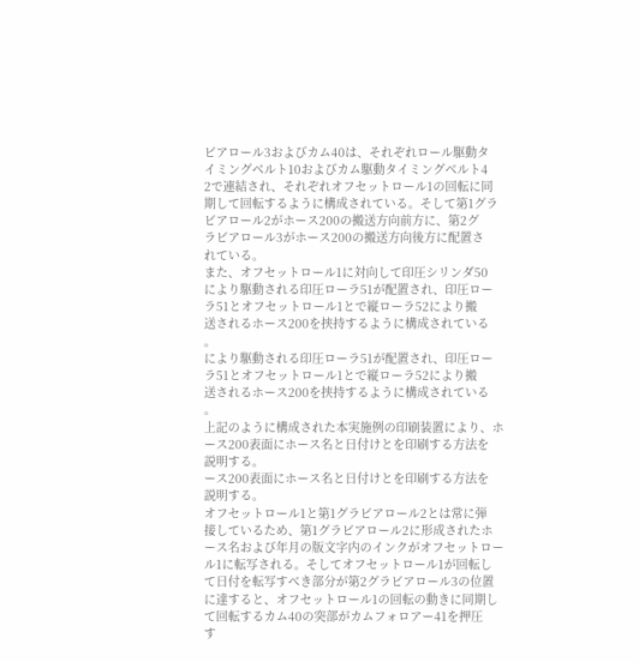ビアロール3およびカム40は、それぞれロール駆動タ
イミングベルト10およびカム駆動タイミングベルト4
2で連結され、それぞれオフセットロール1の回転に同
期して回転するように構成されている。そして第1グラ
ビアロール2がホース200の搬送方向前方に、第2グ
ラビアロール3がホース200の搬送方向後方に配置さ
れている。
また、オフセットロール1に対向して印圧シリンダ50
により駆動される印圧ローラ51が配置され、印圧ロー
ラ51とオフセットロール1とで縦ローラ52により搬
送されるホース200を挟持するように構成されている
。
により駆動される印圧ローラ51が配置され、印圧ロー
ラ51とオフセットロール1とで縦ローラ52により搬
送されるホース200を挟持するように構成されている
。
上記のように構成された本実施例の印刷装置により、ホ
ース200表面にホース名と日付けとを印刷する方法を
説明する。
ース200表面にホース名と日付けとを印刷する方法を
説明する。
オフセットロール1と第1グラビアロール2とは常に弾
接しているため、第1グラビアロール2に形成されたホ
ース名および年月の版文字内のインクがオフセットロー
ル1に転写される。そしてオフセットロール1が回転し
て日付を転写すべき部分が第2グラビアロール3の位置
に達すると、オフセットロール1の回転の動きに同期し
て回転するカム40の突部がカムフォロアー41を押圧
す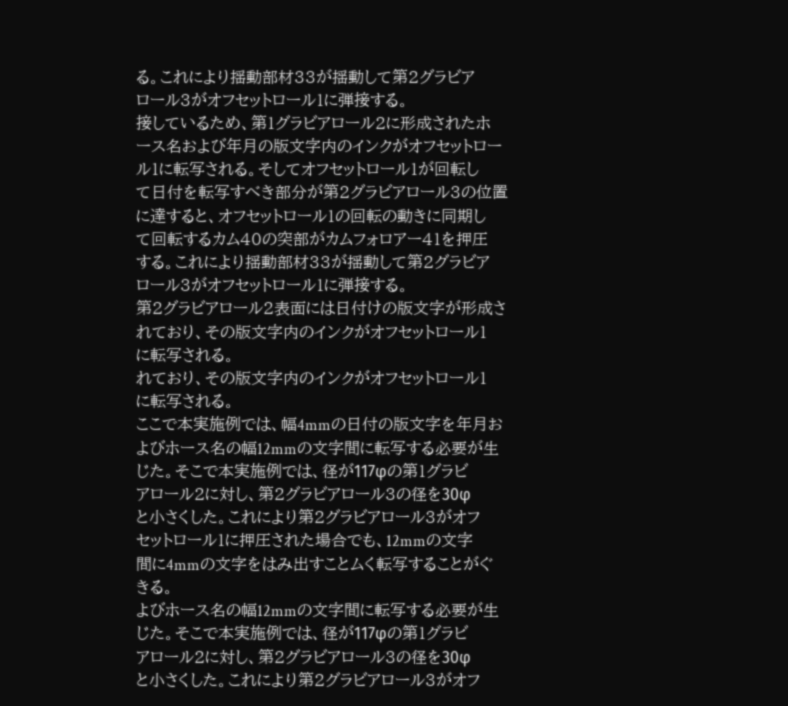る。これにより揺動部材33が揺動して第2グラビア
ロール3がオフセットロール1に弾接する。
接しているため、第1グラビアロール2に形成されたホ
ース名および年月の版文字内のインクがオフセットロー
ル1に転写される。そしてオフセットロール1が回転し
て日付を転写すべき部分が第2グラビアロール3の位置
に達すると、オフセットロール1の回転の動きに同期し
て回転するカム40の突部がカムフォロアー41を押圧
する。これにより揺動部材33が揺動して第2グラビア
ロール3がオフセットロール1に弾接する。
第2グラビアロール2表面には日付けの版文字が形成さ
れており、その版文字内のインクがオフセットロール1
に転写される。
れており、その版文字内のインクがオフセットロール1
に転写される。
ここで本実施例では、幅4mmの日付の版文字を年月お
よびホース名の幅12mmの文字間に転写する必要が生
じた。そこで本実施例では、径が117φの第1グラビ
アロール2に対し、第2グラビアロール3の径を30φ
と小さくした。これにより第2グラビアロール3がオフ
セットロール1に押圧された場合でも、12mmの文字
間に4mmの文字をはみ出すことムく転写することがぐ
きる。
よびホース名の幅12mmの文字間に転写する必要が生
じた。そこで本実施例では、径が117φの第1グラビ
アロール2に対し、第2グラビアロール3の径を30φ
と小さくした。これにより第2グラビアロール3がオフ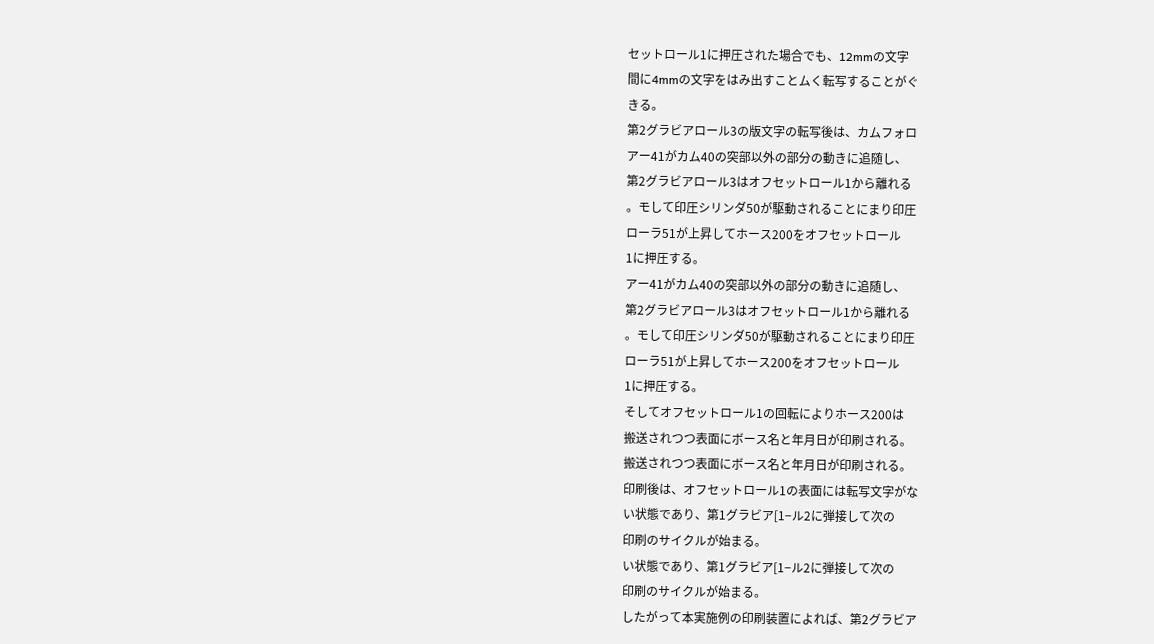セットロール1に押圧された場合でも、12mmの文字
間に4mmの文字をはみ出すことムく転写することがぐ
きる。
第2グラビアロール3の版文字の転写後は、カムフォロ
アー41がカム40の突部以外の部分の動きに追随し、
第2グラビアロール3はオフセットロール1から離れる
。モして印圧シリンダ50が駆動されることにまり印圧
ローラ51が上昇してホース200をオフセットロール
1に押圧する。
アー41がカム40の突部以外の部分の動きに追随し、
第2グラビアロール3はオフセットロール1から離れる
。モして印圧シリンダ50が駆動されることにまり印圧
ローラ51が上昇してホース200をオフセットロール
1に押圧する。
そしてオフセットロール1の回転によりホース200は
搬送されつつ表面にボース名と年月日が印刷される。
搬送されつつ表面にボース名と年月日が印刷される。
印刷後は、オフセットロール1の表面には転写文字がな
い状態であり、第1グラビア[1−ル2に弾接して次の
印刷のサイクルが始まる。
い状態であり、第1グラビア[1−ル2に弾接して次の
印刷のサイクルが始まる。
したがって本実施例の印刷装置によれば、第2グラビア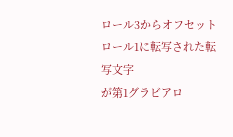ロール3からオフセットロール1に転写された転写文字
が第1グラビアロ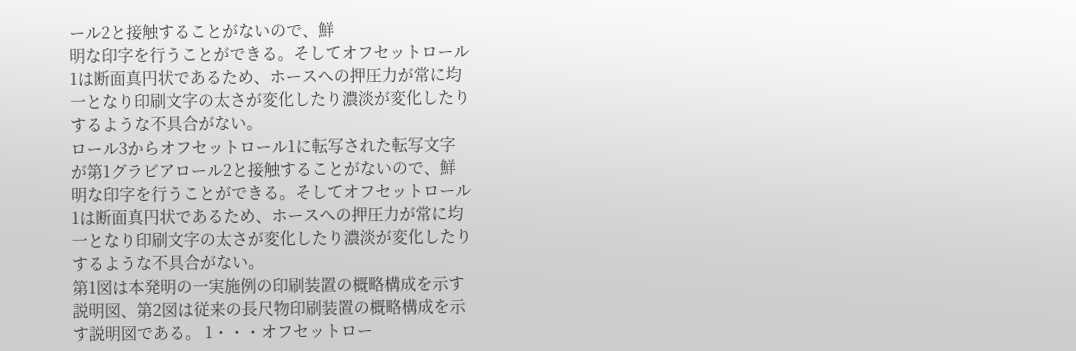ール2と接触することがないので、鮮
明な印字を行うことができる。そしてオフセットロール
1は断面真円状であるため、ホースへの押圧力が常に均
一となり印刷文字の太さが変化したり濃淡が変化したり
するような不具合がない。
ロール3からオフセットロール1に転写された転写文字
が第1グラビアロール2と接触することがないので、鮮
明な印字を行うことができる。そしてオフセットロール
1は断面真円状であるため、ホースへの押圧力が常に均
一となり印刷文字の太さが変化したり濃淡が変化したり
するような不具合がない。
第1図は本発明の一実施例の印刷装置の概略構成を示す
説明図、第2図は従来の長尺物印刷装置の概略構成を示
す説明図である。 1・・・オフセットロー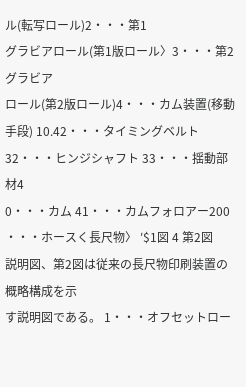ル(転写ロール)2・・・第1
グラビアロール(第1版ロール〉3・・・第2グラビア
ロール(第2版ロール)4・・・カム装置(移動手段) 10.42・・・タイミングベルト 32・・・ヒンジシャフト 33・・・揺動部材4
0・・・カム 41・・・カムフォロアー200
・・・ホースく長尺物〉 ′$1図 4 第2図
説明図、第2図は従来の長尺物印刷装置の概略構成を示
す説明図である。 1・・・オフセットロー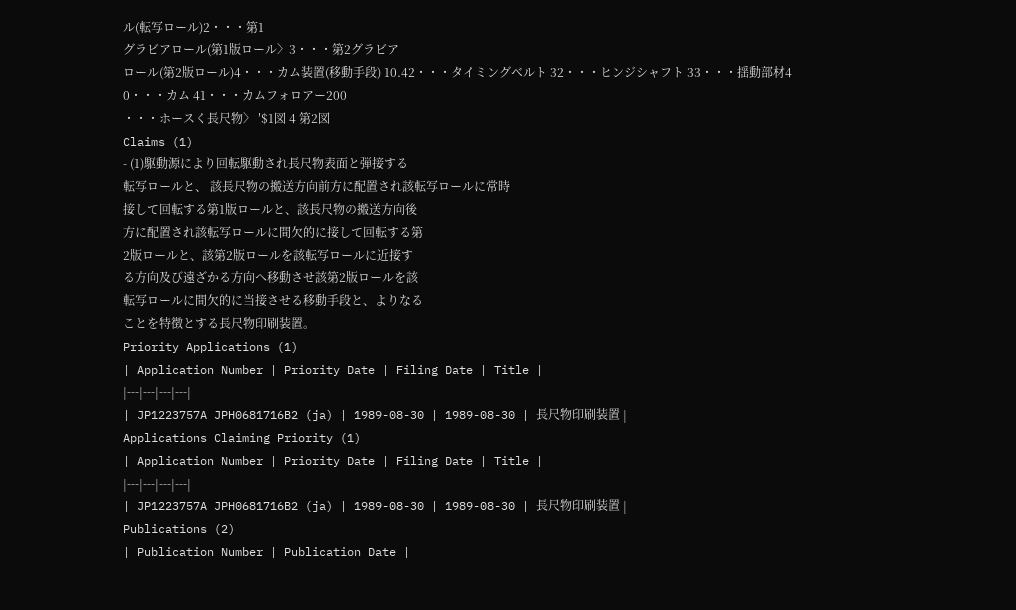ル(転写ロール)2・・・第1
グラビアロール(第1版ロール〉3・・・第2グラビア
ロール(第2版ロール)4・・・カム装置(移動手段) 10.42・・・タイミングベルト 32・・・ヒンジシャフト 33・・・揺動部材4
0・・・カム 41・・・カムフォロアー200
・・・ホースく長尺物〉 ′$1図 4 第2図
Claims (1)
- (1)駆動源により回転駆動され長尺物表面と弾接する
転写ロールと、 該長尺物の搬送方向前方に配置され該転写ロールに常時
接して回転する第1版ロールと、該長尺物の搬送方向後
方に配置され該転写ロールに間欠的に接して回転する第
2版ロールと、該第2版ロールを該転写ロールに近接す
る方向及び遠ざかる方向へ移動させ該第2版ロールを該
転写ロールに間欠的に当接させる移動手段と、よりなる
ことを特徴とする長尺物印刷装置。
Priority Applications (1)
| Application Number | Priority Date | Filing Date | Title |
|---|---|---|---|
| JP1223757A JPH0681716B2 (ja) | 1989-08-30 | 1989-08-30 | 長尺物印刷装置 |
Applications Claiming Priority (1)
| Application Number | Priority Date | Filing Date | Title |
|---|---|---|---|
| JP1223757A JPH0681716B2 (ja) | 1989-08-30 | 1989-08-30 | 長尺物印刷装置 |
Publications (2)
| Publication Number | Publication Date |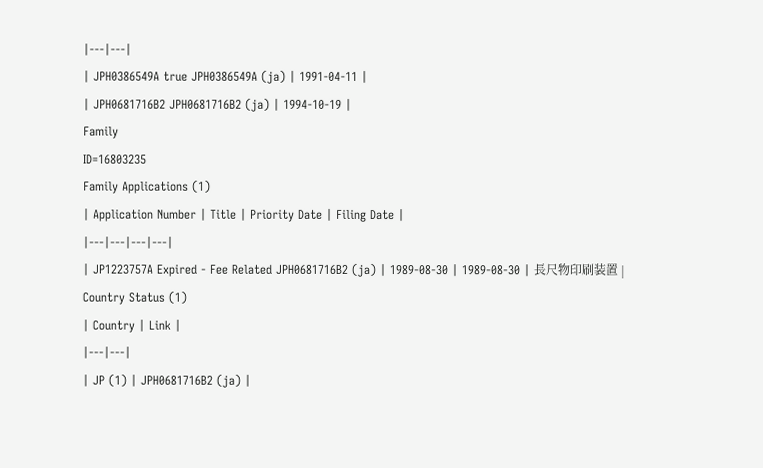|---|---|
| JPH0386549A true JPH0386549A (ja) | 1991-04-11 |
| JPH0681716B2 JPH0681716B2 (ja) | 1994-10-19 |
Family
ID=16803235
Family Applications (1)
| Application Number | Title | Priority Date | Filing Date |
|---|---|---|---|
| JP1223757A Expired - Fee Related JPH0681716B2 (ja) | 1989-08-30 | 1989-08-30 | 長尺物印刷装置 |
Country Status (1)
| Country | Link |
|---|---|
| JP (1) | JPH0681716B2 (ja) |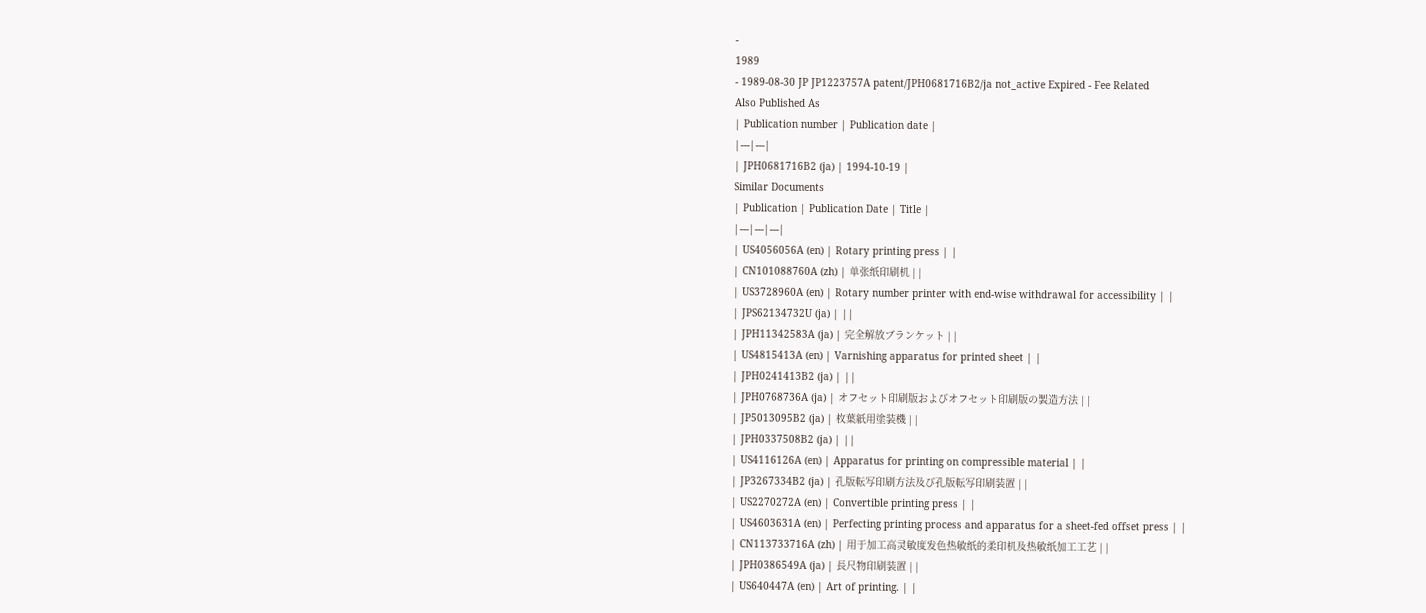-
1989
- 1989-08-30 JP JP1223757A patent/JPH0681716B2/ja not_active Expired - Fee Related
Also Published As
| Publication number | Publication date |
|---|---|
| JPH0681716B2 (ja) | 1994-10-19 |
Similar Documents
| Publication | Publication Date | Title |
|---|---|---|
| US4056056A (en) | Rotary printing press | |
| CN101088760A (zh) | 单张纸印刷机 | |
| US3728960A (en) | Rotary number printer with end-wise withdrawal for accessibility | |
| JPS62134732U (ja) | ||
| JPH11342583A (ja) | 完全解放ブランケット | |
| US4815413A (en) | Varnishing apparatus for printed sheet | |
| JPH0241413B2 (ja) | ||
| JPH0768736A (ja) | オフセット印刷版およびオフセット印刷版の製造方法 | |
| JP5013095B2 (ja) | 枚葉紙用塗装機 | |
| JPH0337508B2 (ja) | ||
| US4116126A (en) | Apparatus for printing on compressible material | |
| JP3267334B2 (ja) | 孔版転写印刷方法及び孔版転写印刷装置 | |
| US2270272A (en) | Convertible printing press | |
| US4603631A (en) | Perfecting printing process and apparatus for a sheet-fed offset press | |
| CN113733716A (zh) | 用于加工高灵敏度发色热敏纸的柔印机及热敏纸加工工艺 | |
| JPH0386549A (ja) | 長尺物印刷装置 | |
| US640447A (en) | Art of printing. | |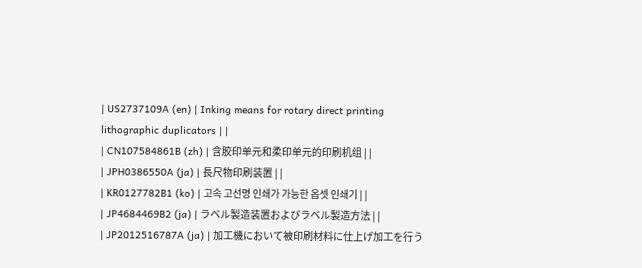| US2737109A (en) | Inking means for rotary direct printing lithographic duplicators | |
| CN107584861B (zh) | 含胶印单元和柔印单元的印刷机组 | |
| JPH0386550A (ja) | 長尺物印刷装置 | |
| KR0127782B1 (ko) | 고속 고선명 인쇄가 가능한 옵셋 인쇄기 | |
| JP4684469B2 (ja) | ラベル製造装置およびラベル製造方法 | |
| JP2012516787A (ja) | 加工機において被印刷材料に仕上げ加工を行う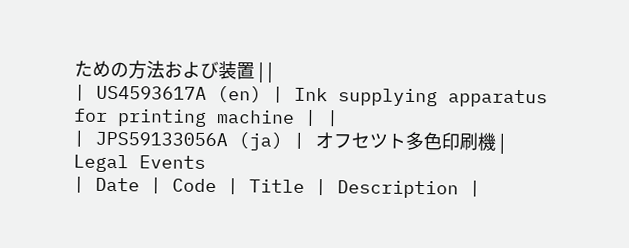ための方法および装置 | |
| US4593617A (en) | Ink supplying apparatus for printing machine | |
| JPS59133056A (ja) | オフセツト多色印刷機 |
Legal Events
| Date | Code | Title | Description |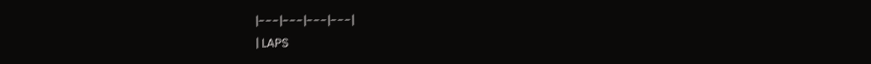|---|---|---|---|
| LAPS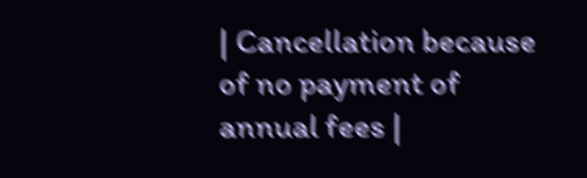| Cancellation because of no payment of annual fees |